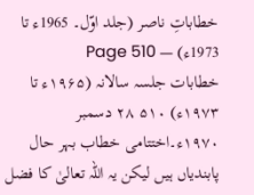خطاباتِ ناصر (جلد اوّل۔ 1965ء تا 1973ء) — Page 510
خطابات جلسہ سالانہ (۱۹۶۵ء تا ۱۹۷۳ء) ۵۱۰ ۲۸ دسمبر ۱۹۷۰ء۔اختتامی خطاب بہر حال پابندیاں ہیں لیکن یہ اللہ تعالیٰ کا فضل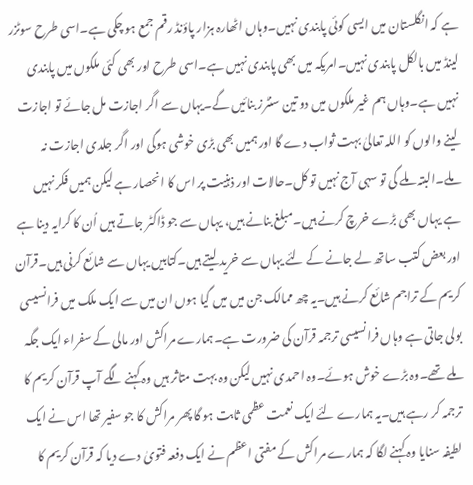ہے کہ انگلستان میں ایسی کوئی پابندی نہیں۔وہاں اٹھارہ ہزار پاؤنڈ رقم جمع ہو چکی ہے۔اسی طرح سوٹزر لینڈ میں بالکل پابندی نہیں۔امریکہ میں بھی پابندی نہیں ہے۔اسی طرح اور بھی کئی ملکوں میں پابندی نہیں ہے۔وہاں ہم غیر ملکوں میں دو تین سنٹرز بنائیں گے۔یہاں سے اگر اجازت مل جائے تو اجازت لینے والوں کو اللہ تعالیٰ بہت ثواب دے گا اور ہمیں بھی بڑی خوشی ہوگی اور اگر جلدی اجازت نہ ملے۔البتہ ملے گی تو سہی آج نہیں تو کل۔حالات اور ذہنیت پر اس کا انحصار ہے لیکن ہمیں فکر نہیں ہے یہاں بھی بڑے خرچ کرنے ہیں۔مبلغ بنانے ہیں، یہاں سے جو ڈاکٹر جاتے ہیں اُن کا کرایہ دینا ہے اور بعض کتب ساتھ لے جانے کے لئے یہاں سے خرید لیتے ہیں۔کتابیں یہاں سے شائع کرنی ہیں۔قرآن کریم کے تراجم شائع کرنے ہیں۔یہ چھ ممالک جن میں میں گیا ہوں ان میں سے ایک ملک میں فرانسیسی بولی جاتی ہے وہاں فرانسیسی ترجمہ قرآن کی ضرورت ہے۔ہمارے مراکش اور مالی کے سفراء ایک جگہ ملے تھے۔وہ بڑے خوش ہوئے۔وہ احمدی نہیں لیکن وہ بہت متاثر ہیں وہ کہنے لگے آپ قرآن کریم کا ترجمہ کر رہے ہیں۔یہ ہمارے لئے ایک نعمت عظمی ثابت ہو گا پھر مراکش کا جو سفیر تھا اس نے ایک لطیفہ سنایا وہ کہنے لگا کہ ہمارے مراکش کے مفتی اعظم نے ایک دفعہ فتویٰ دے دیا کہ قرآن کریم کا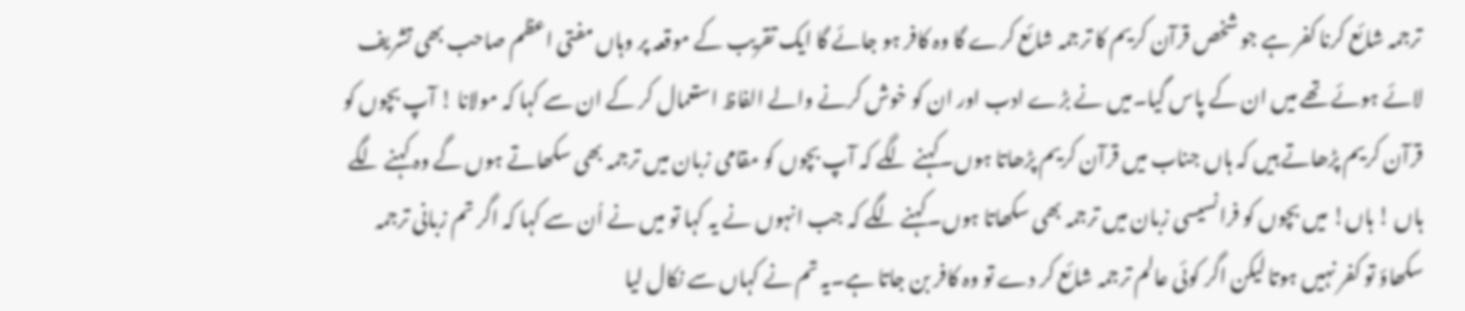ترجمہ شائع کرنا کفر ہے جو شخص قرآن کریم کا ترجمہ شائع کرے گا وہ کافر ہو جائے گا ایک تقریب کے موقعہ پر وہاں مفتی اعظم صاحب بھی تشریف لائے ہوئے تھے میں ان کے پاس گیا۔میں نے بڑے ادب اور ان کو خوش کرنے والے الفاظ استعمال کر کے ان سے کہا کہ مولانا ! آپ بچوں کو قرآن کریم پڑھاتے ہیں کہ ہاں جناب میں قرآن کریم پڑھاتا ہوں۔کہنے لگے کہ آپ بچوں کو مقامی زبان میں ترجمہ بھی سکھاتے ہوں گے وہ کہنے لگے ہاں ! ہاں! میں بچوں کو فرانسیسی زبان میں ترجمہ بھی سکھاتا ہوں۔کہنے لگے کہ جب انہوں نے یہ کہا تو میں نے اُن سے کہا کہ اگر تم زبانی ترجمہ سکھاؤ تو کفر نہیں ہوتا لیکن اگر کوئی عالم ترجمہ شائع کر دے تو وہ کافر بن جاتا ہے۔یہ تم نے کہاں سے نکال لیا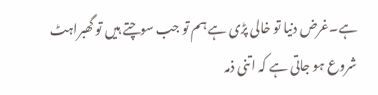ہے۔غرض دنیا تو خالی پڑی ہے ہم تو جب سوچتے ہیں تو گھبراہٹ شروع ہو جاتی ہے کہ اتنی ذمہ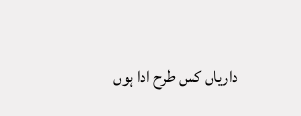داریاں کس طرح ادا ہوں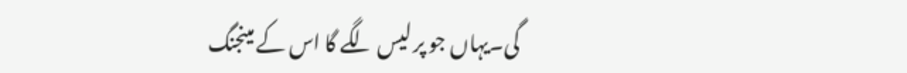گی۔یہاں جو پر لیس لگے گا اس کے مینجنگ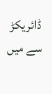ڈائریکڑ سے میں